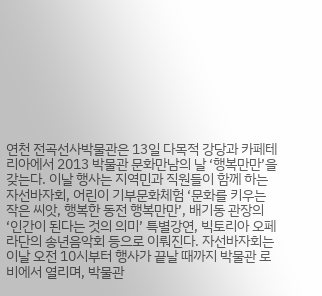연천 전곡선사박물관은 13일 다목적 강당과 카페테리아에서 2013 박물관 문화만남의 날 ‘행복만만’을 갖는다. 이날 행사는 지역민과 직원들이 함께 하는 자선바자회, 어린이 기부문화체험 ‘문화를 키우는 작은 씨앗, 행복한 동전 행복만만’, 배기동 관장의 ‘인간이 된다는 것의 의미’ 특별강연, 빅토리아 오페라단의 송년음악회 등으로 이뤄진다. 자선바자회는 이날 오전 10시부터 행사가 끝날 때까지 박물관 로비에서 열리며, 박물관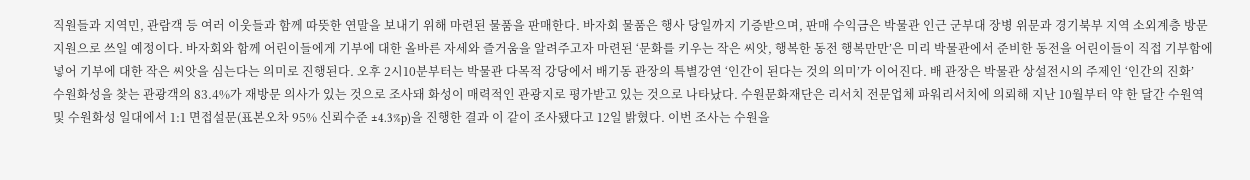직원들과 지역민, 관람객 등 여러 이웃들과 함께 따뜻한 연말을 보내기 위해 마련된 물품을 판매한다. 바자회 물품은 행사 당일까지 기증받으며, 판매 수익금은 박물관 인근 군부대 장병 위문과 경기북부 지역 소외계층 방문 지원으로 쓰일 예정이다. 바자회와 함께 어린이들에게 기부에 대한 올바른 자세와 즐거움을 알려주고자 마련된 ‘문화를 키우는 작은 씨앗, 행복한 동전 행복만만’은 미리 박물관에서 준비한 동전을 어린이들이 직접 기부함에 넣어 기부에 대한 작은 씨앗을 심는다는 의미로 진행된다. 오후 2시10분부터는 박물관 다목적 강당에서 배기동 관장의 특별강연 ‘인간이 된다는 것의 의미’가 이어진다. 배 관장은 박물관 상설전시의 주제인 ‘인간의 진화’
수원화성을 찾는 관광객의 83.4%가 재방문 의사가 있는 것으로 조사돼 화성이 매력적인 관광지로 평가받고 있는 것으로 나타났다. 수원문화재단은 리서치 전문업체 파워리서치에 의뢰해 지난 10월부터 약 한 달간 수원역 및 수원화성 일대에서 1:1 면접설문(표본오차 95% 신뢰수준 ±4.3%p)을 진행한 결과 이 같이 조사됐다고 12일 밝혔다. 이번 조사는 수원을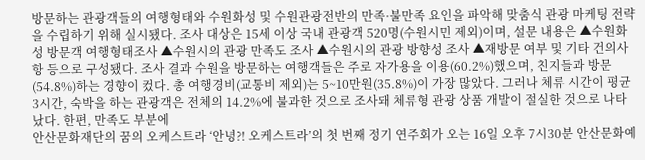방문하는 관광객들의 여행형태와 수원화성 및 수원관광전반의 만족·불만족 요인을 파악해 맞춤식 관광 마케팅 전략을 수립하기 위해 실시됐다. 조사 대상은 15세 이상 국내 관광객 520명(수원시민 제외)이며, 설문 내용은 ▲수원화성 방문객 여행형태조사 ▲수원시의 관광 만족도 조사 ▲수원시의 관광 방향성 조사 ▲재방문 여부 및 기타 건의사항 등으로 구성됐다. 조사 결과 수원을 방문하는 여행객들은 주로 자가용을 이용(60.2%)했으며, 친지들과 방문(54.8%)하는 경향이 컸다. 총 여행경비(교통비 제외)는 5~10만원(35.8%)이 가장 많았다. 그러나 체류 시간이 평균 3시간, 숙박을 하는 관광객은 전체의 14.2%에 불과한 것으로 조사돼 체류형 관광 상품 개발이 절실한 것으로 나타났다. 한편, 만족도 부분에
안산문화재단의 꿈의 오케스트라 ‘안녕?! 오케스트라’의 첫 번째 정기 연주회가 오는 16일 오후 7시30분 안산문화예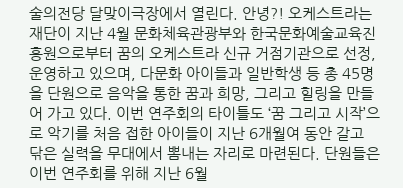술의전당 달맞이극장에서 열린다. 안녕?! 오케스트라는 재단이 지난 4월 문화체육관광부와 한국문화예술교육진흥원으로부터 꿈의 오케스트라 신규 거점기관으로 선정, 운영하고 있으며, 다문화 아이들과 일반학생 등 총 45명을 단원으로 음악을 통한 꿈과 희망, 그리고 힐링을 만들어 가고 있다. 이번 연주회의 타이틀도 ‘꿈 그리고 시작’으로 악기를 처음 접한 아이들이 지난 6개월여 동안 갈고 닦은 실력을 무대에서 뽐내는 자리로 마련된다. 단원들은 이번 연주회를 위해 지난 6월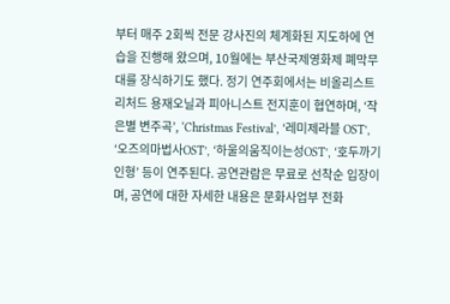부터 매주 2회씩 전문 강사진의 체계화된 지도하에 연습을 진행해 왔으며, 10월에는 부산국제영화제 폐막무대를 장식하기도 했다. 정기 연주회에서는 비올리스트 리처드 용재오닐과 피아니스트 전지훈이 협연하며, ‘작은별 변주곡’, ‘Christmas Festival’, ‘레미제라블 OST’, ‘오즈의마법사OST’, ‘하울의움직이는성OST’, ‘호두까기인형’ 등이 연주된다. 공연관람은 무료로 선착순 입장이며, 공연에 대한 자세한 내용은 문화사업부 전화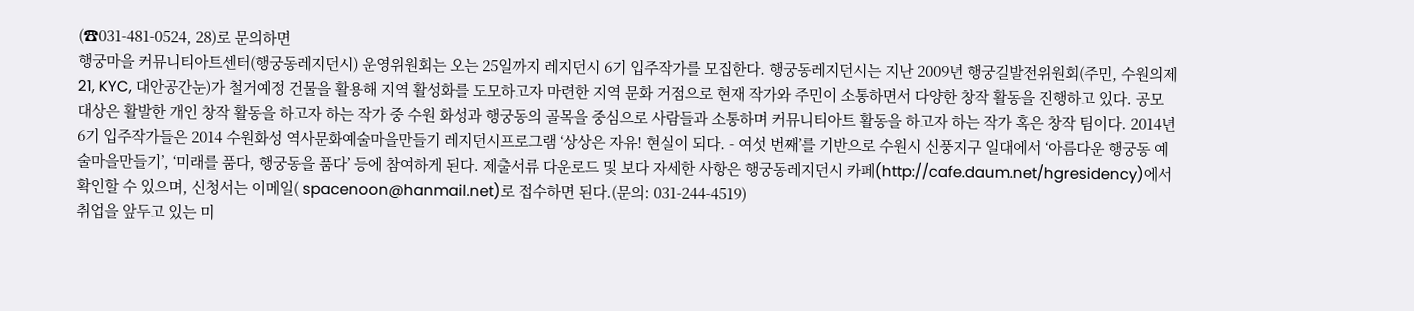(☎031-481-0524, 28)로 문의하면
행궁마을 커뮤니티아트센터(행궁동레지던시) 운영위원회는 오는 25일까지 레지던시 6기 입주작가를 모집한다. 행궁동레지던시는 지난 2009년 행궁길발전위원회(주민, 수원의제21, KYC, 대안공간눈)가 철거예정 건물을 활용해 지역 활성화를 도모하고자 마련한 지역 문화 거점으로 현재 작가와 주민이 소통하면서 다양한 창작 활동을 진행하고 있다. 공모 대상은 활발한 개인 창작 활동을 하고자 하는 작가 중 수원 화성과 행궁동의 골목을 중심으로 사람들과 소통하며 커뮤니티아트 활동을 하고자 하는 작가 혹은 창작 팀이다. 2014년 6기 입주작가들은 2014 수원화성 역사문화예술마을만들기 레지던시프로그램 ‘상상은 자유! 현실이 되다. - 여섯 번째’를 기반으로 수원시 신풍지구 일대에서 ‘아름다운 행궁동 예술마을만들기’, ‘미래를 품다, 행궁동을 품다’ 등에 참여하게 된다. 제출서류 다운로드 및 보다 자세한 사항은 행궁동레지던시 카페(http://cafe.daum.net/hgresidency)에서 확인할 수 있으며, 신청서는 이메일( spacenoon@hanmail.net)로 접수하면 된다.(문의: 031-244-4519)
취업을 앞두고 있는 미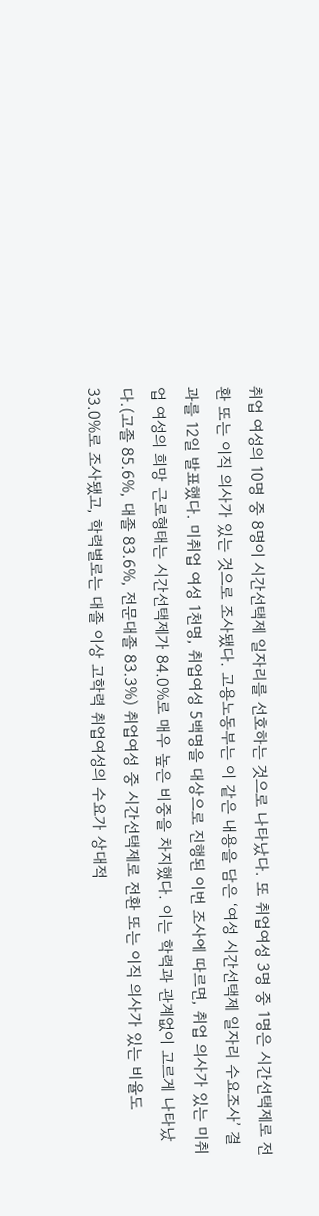취업 여성의 10명 중 8명이 시간선택제 일자리를 선호하는 것으로 나타났다. 또 취업여성 3명 중 1명은 시간선택제로 전환 또는 이직 의사가 있는 것으로 조사됐다. 고용노동부는 이 같은 내용을 담은 ‘여성 시간선택제 일자리 수요조사’ 결과를 12일 발표했다. 미취업 여성 1천명, 취업여성 5백명을 대상으로 진행된 이번 조사에 따르면, 취업 의사가 있는 미취업 여성의 희망 근로형태는 시간선택제가 84.0%로 매우 높은 비중을 차지했다. 이는 학력과 관계없이 고르게 나타났다.(고졸 85.6%, 대졸 83.6%, 전문대졸 83.3%) 취업여성 중 시간선택제로 전환 또는 이직 의사가 있는 비율도 33.0%로 조사됐고, 학력별로는 대졸 이상 고학력 취업여성의 수요가 상대적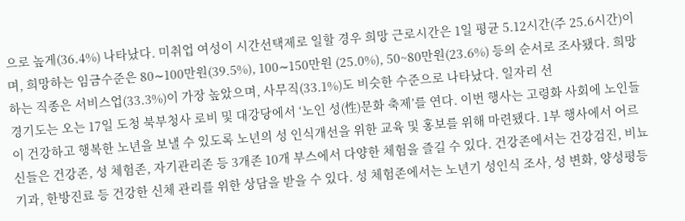으로 높게(36.4%) 나타났다. 미취업 여성이 시간선택제로 일할 경우 희망 근로시간은 1일 평균 5.12시간(주 25.6시간)이며, 희망하는 임금수준은 80∼100만원(39.5%), 100∼150만원 (25.0%), 50~80만원(23.6%) 등의 순서로 조사됐다. 희망하는 직종은 서비스업(33.3%)이 가장 높았으며, 사무직(33.1%)도 비슷한 수준으로 나타났다. 일자리 선
경기도는 오는 17일 도청 북부청사 로비 및 대강당에서 ‘노인 성(性)문화 축제’를 연다. 이번 행사는 고령화 사회에 노인들이 건강하고 행복한 노년을 보낼 수 있도록 노년의 성 인식개선을 위한 교육 및 홍보를 위해 마련됐다. 1부 행사에서 어르신들은 건강존, 성 체험존, 자기관리존 등 3개존 10개 부스에서 다양한 체험을 즐길 수 있다. 건강존에서는 건강검진, 비뇨기과, 한방진료 등 건강한 신체 관리를 위한 상담을 받을 수 있다. 성 체험존에서는 노년기 성인식 조사, 성 변화, 양성평등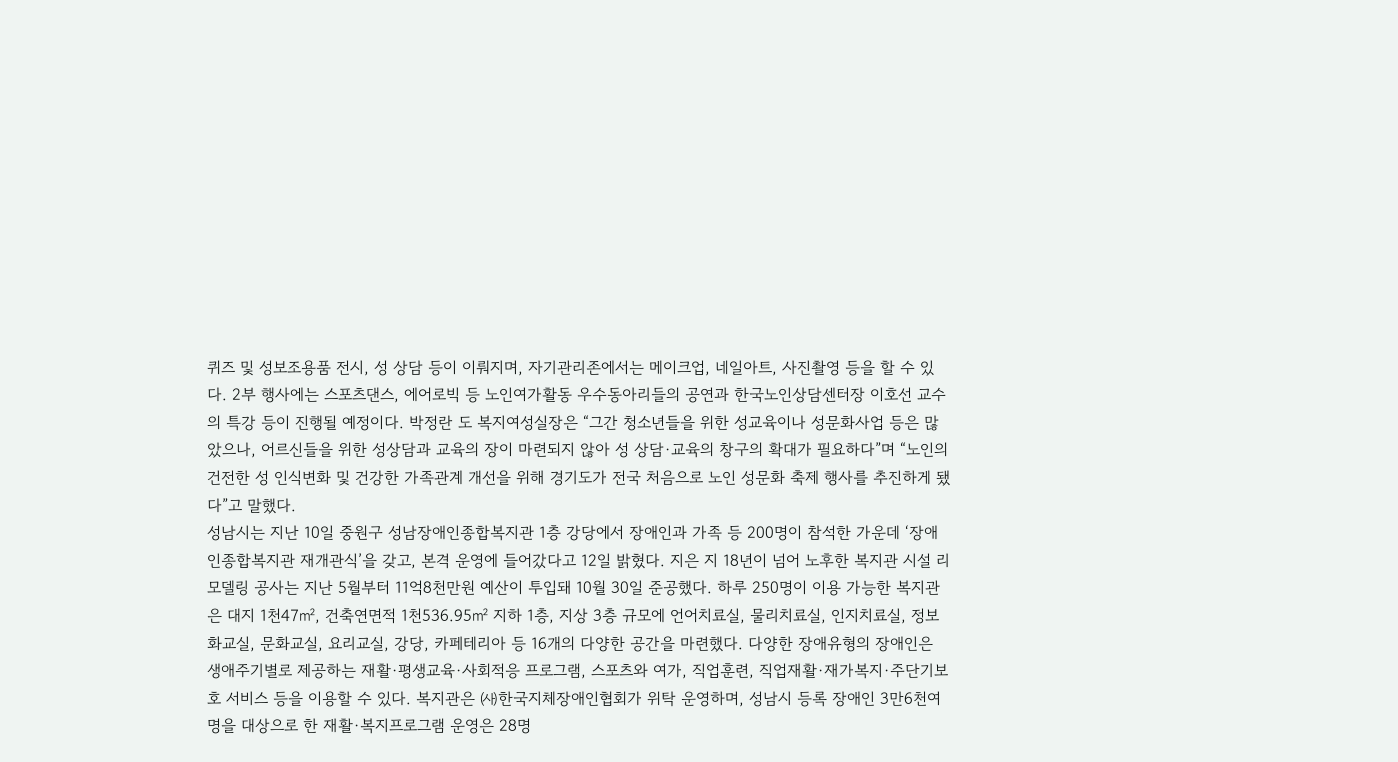퀴즈 및 성보조용품 전시, 성 상담 등이 이뤄지며, 자기관리존에서는 메이크업, 네일아트, 사진촬영 등을 할 수 있다. 2부 행사에는 스포츠댄스, 에어로빅 등 노인여가활동 우수동아리들의 공연과 한국노인상담센터장 이호선 교수의 특강 등이 진행될 예정이다. 박정란 도 복지여성실장은 “그간 청소년들을 위한 성교육이나 성문화사업 등은 많았으나, 어르신들을 위한 성상담과 교육의 장이 마련되지 않아 성 상담·교육의 창구의 확대가 필요하다”며 “노인의 건전한 성 인식변화 및 건강한 가족관계 개선을 위해 경기도가 전국 처음으로 노인 성문화 축제 행사를 추진하게 됐다”고 말했다.
성남시는 지난 10일 중원구 성남장애인종합복지관 1층 강당에서 장애인과 가족 등 200명이 참석한 가운데 ‘장애인종합복지관 재개관식’을 갖고, 본격 운영에 들어갔다고 12일 밝혔다. 지은 지 18년이 넘어 노후한 복지관 시설 리모델링 공사는 지난 5월부터 11억8천만원 예산이 투입돼 10월 30일 준공했다. 하루 250명이 이용 가능한 복지관은 대지 1천47㎡, 건축연면적 1천536.95㎡ 지하 1층, 지상 3층 규모에 언어치료실, 물리치료실, 인지치료실, 정보화교실, 문화교실, 요리교실, 강당, 카페테리아 등 16개의 다양한 공간을 마련했다. 다양한 장애유형의 장애인은 생애주기별로 제공하는 재활·평생교육·사회적응 프로그램, 스포츠와 여가, 직업훈련, 직업재활·재가복지·주단기보호 서비스 등을 이용할 수 있다. 복지관은 ㈔한국지체장애인협회가 위탁 운영하며, 성남시 등록 장애인 3만6천여명을 대상으로 한 재활·복지프로그램 운영은 28명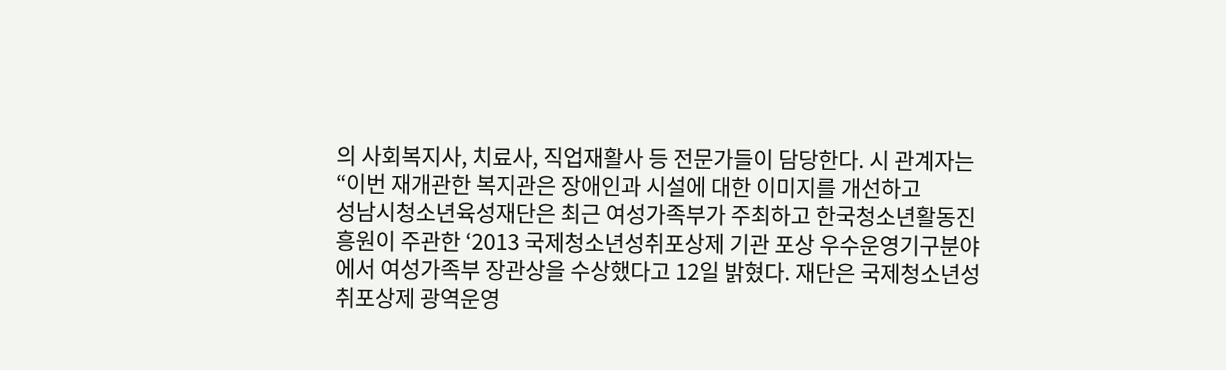의 사회복지사, 치료사, 직업재활사 등 전문가들이 담당한다. 시 관계자는 “이번 재개관한 복지관은 장애인과 시설에 대한 이미지를 개선하고
성남시청소년육성재단은 최근 여성가족부가 주최하고 한국청소년활동진흥원이 주관한 ‘2013 국제청소년성취포상제 기관 포상 우수운영기구분야에서 여성가족부 장관상을 수상했다고 12일 밝혔다. 재단은 국제청소년성취포상제 광역운영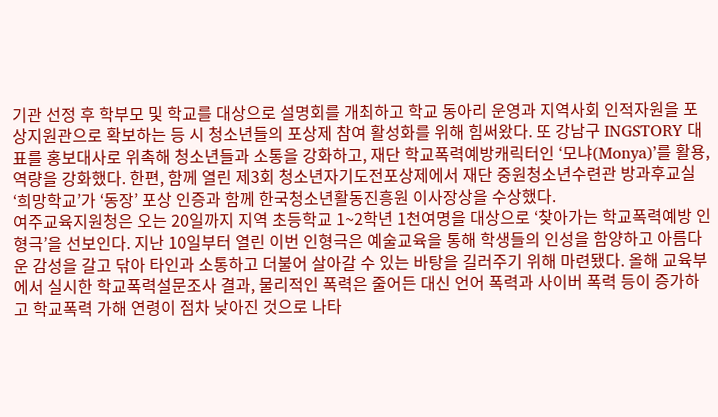기관 선정 후 학부모 및 학교를 대상으로 설명회를 개최하고 학교 동아리 운영과 지역사회 인적자원을 포상지원관으로 확보하는 등 시 청소년들의 포상제 참여 활성화를 위해 힘써왔다. 또 강남구 INGSTORY 대표를 홍보대사로 위촉해 청소년들과 소통을 강화하고, 재단 학교폭력예방캐릭터인 ‘모냐(Monya)’를 활용, 역량을 강화했다. 한편, 함께 열린 제3회 청소년자기도전포상제에서 재단 중원청소년수련관 방과후교실 ‘희망학교’가 ‘동장’ 포상 인증과 함께 한국청소년활동진흥원 이사장상을 수상했다.
여주교육지원청은 오는 20일까지 지역 초등학교 1~2학년 1천여명을 대상으로 ‘찾아가는 학교폭력예방 인형극’을 선보인다. 지난 10일부터 열린 이번 인형극은 예술교육을 통해 학생들의 인성을 함양하고 아름다운 감성을 갈고 닦아 타인과 소통하고 더불어 살아갈 수 있는 바탕을 길러주기 위해 마련됐다. 올해 교육부에서 실시한 학교폭력설문조사 결과, 물리적인 폭력은 줄어든 대신 언어 폭력과 사이버 폭력 등이 증가하고 학교폭력 가해 연령이 점차 낮아진 것으로 나타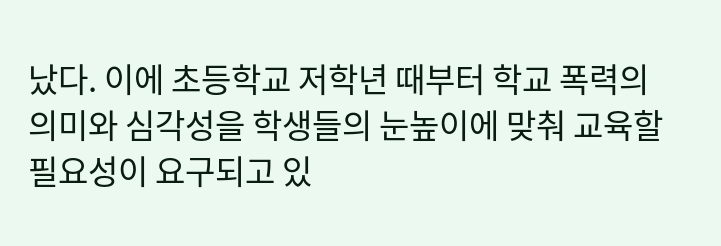났다. 이에 초등학교 저학년 때부터 학교 폭력의 의미와 심각성을 학생들의 눈높이에 맞춰 교육할 필요성이 요구되고 있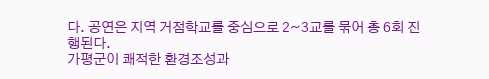다. 공연은 지역 거점학교를 중심으로 2~3교를 묶어 총 6회 진행된다.
가평군이 쾌적한 환경조성과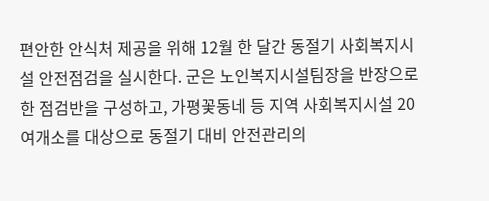편안한 안식처 제공을 위해 12월 한 달간 동절기 사회복지시설 안전점검을 실시한다. 군은 노인복지시설팀장을 반장으로 한 점검반을 구성하고, 가평꽃동네 등 지역 사회복지시설 20여개소를 대상으로 동절기 대비 안전관리의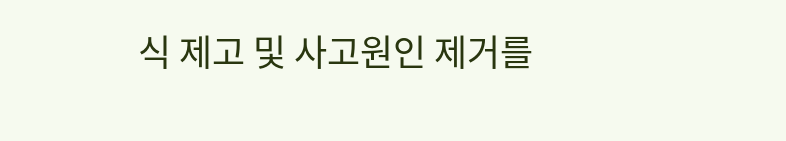식 제고 및 사고원인 제거를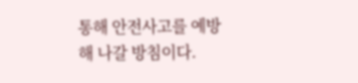통해 안전사고를 예방해 나갈 방침이다.